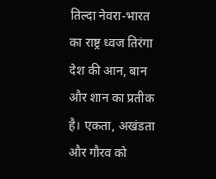तिल्दा नेवरा-भारत का राष्ट्र ध्वज तिरंगा देश की आन, बान और शान का प्रतीक है। एकता, अखंडता और गौरव को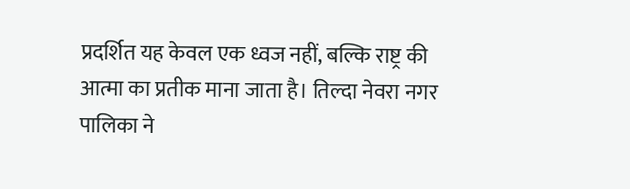प्रदर्शित यह केवल एक ध्वज नहीं, बल्कि राष्ट्र की आत्मा का प्रतीक माना जाता है। तिल्दा नेवरा नगर पालिका ने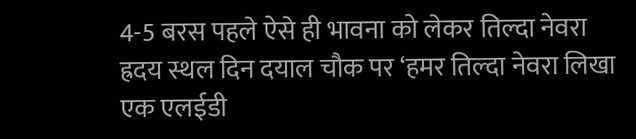4-5 बरस पहले ऐसे ही भावना को लेकर तिल्दा नेवरा ह्रदय स्थल दिन दयाल चौक पर ‘हमर तिल्दा नेवरा लिखा एक एलईडी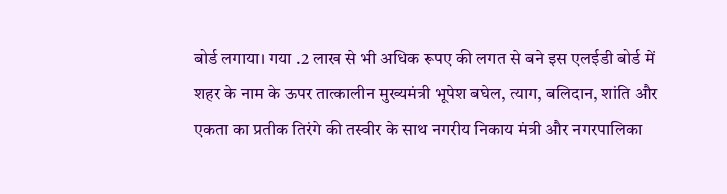बोर्ड लगाया। गया .2 लाख से भी अधिक रूपए की लगत से बने इस एलईडी बोर्ड में शहर के नाम के ऊपर तात्कालीन मुख्यमंत्री भूपेश बघेल, त्याग, बलिदान, शांति और एकता का प्रतीक तिरंगे की तस्वीर के साथ नगरीय निकाय मंत्री और नगरपालिका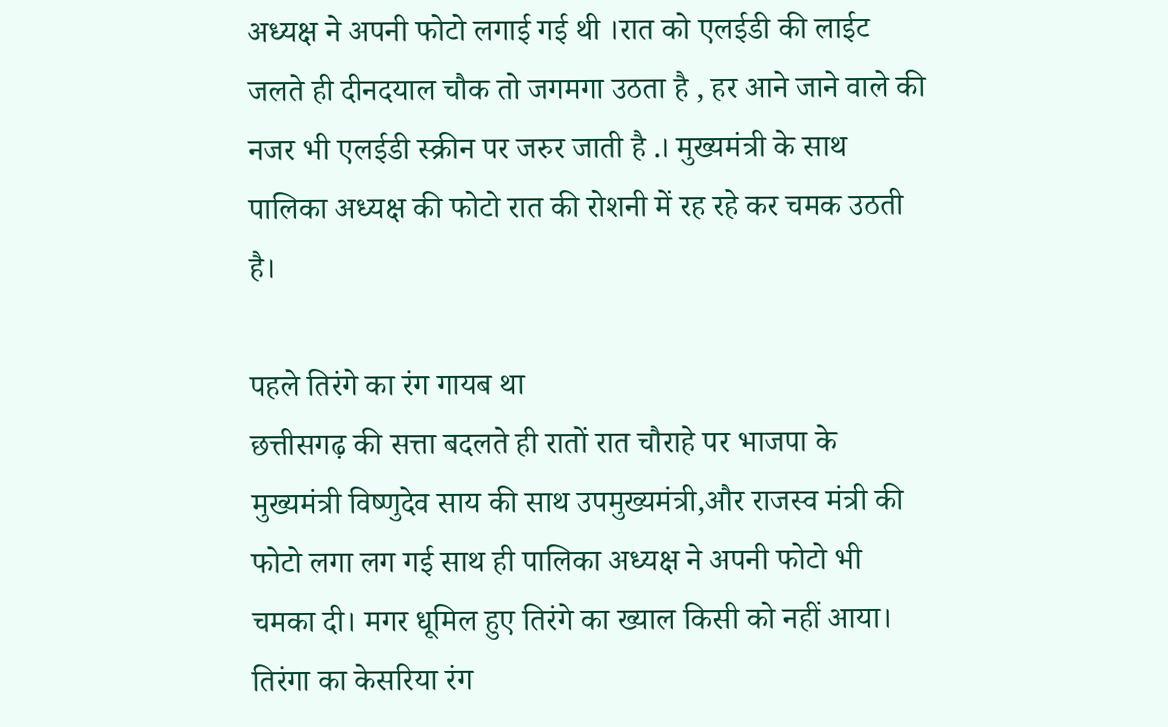अध्यक्ष ने अपनी फोटो लगाई गई थी ।रात को एलईडी की लाईट जलते ही दीनदयाल चौक तो जगमगा उठता है , हर आने जाने वाले की नजर भी एलईडी स्क्रीन पर जरुर जाती है .। मुख्यमंत्री के साथ पालिका अध्यक्ष की फोटो रात की रोशनी में रह रहे कर चमक उठती है।

पहले तिरंगे का रंग गायब था
छत्तीसगढ़ की सत्ता बदलते ही रातों रात चौराहे पर भाजपा के मुख्यमंत्री विष्णुदेव साय की साथ उपमुख्यमंत्री,और राजस्व मंत्री की फोटो लगा लग गई साथ ही पालिका अध्यक्ष ने अपनी फोटो भी चमका दी। मगर धूमिल हुए तिरंगे का ख्याल किसी को नहीं आया। तिरंगा का केसरिया रंग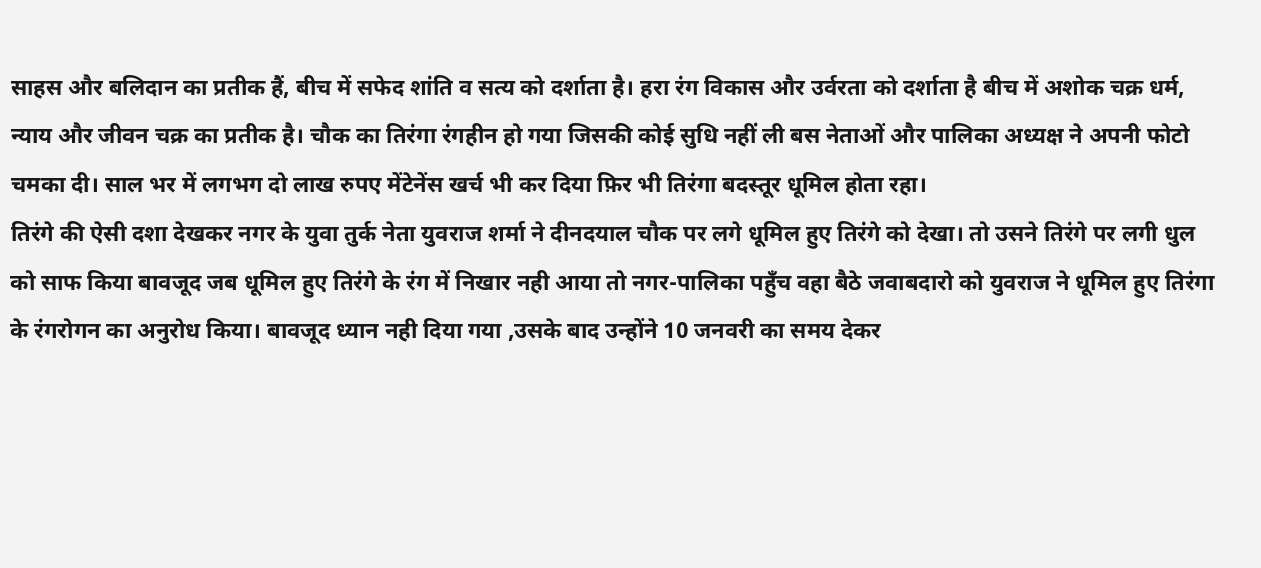साहस और बलिदान का प्रतीक हैं, बीच में सफेद शांति व सत्य को दर्शाता है। हरा रंग विकास और उर्वरता को दर्शाता है बीच में अशोक चक्र धर्म, न्याय और जीवन चक्र का प्रतीक है। चौक का तिरंगा रंगहीन हो गया जिसकी कोई सुधि नहीं ली बस नेताओं और पालिका अध्यक्ष ने अपनी फोटो चमका दी। साल भर में लगभग दो लाख रुपए मेंटेनेंस खर्च भी कर दिया फ़िर भी तिरंगा बदस्तूर धूमिल होता रहा।
तिरंगे की ऐसी दशा देखकर नगर के युवा तुर्क नेता युवराज शर्मा ने दीनदयाल चौक पर लगे धूमिल हुए तिरंगे को देखा। तो उसने तिरंगे पर लगी धुल को साफ किया बावजूद जब धूमिल हुए तिरंगे के रंग में निखार नही आया तो नगर-पालिका पहुँच वहा बैठे जवाबदारो को युवराज ने धूमिल हुए तिरंगा के रंगरोगन का अनुरोध किया। बावजूद ध्यान नही दिया गया ,उसके बाद उन्होंने 10 जनवरी का समय देकर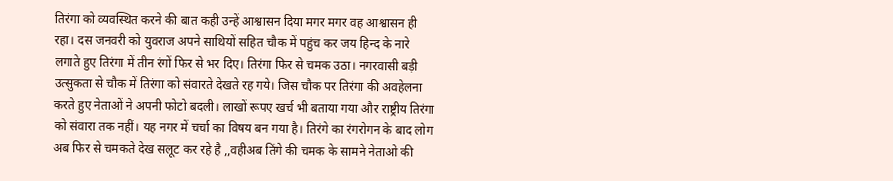तिरंगा को व्यवस्थित करने की बात कही उन्हें आश्वासन दिया मगर मगर वह आश्वासन ही रहा। दस जनवरी को युवराज अपने साथियों सहित चौक में पहुंच कर जय हिन्द के नारे लगाते हुए तिरंगा में तीन रंगों फिर से भर दिए। तिरंगा फिर से चमक उठा। नगरवासी बड़ी उत्सुकता से चौक में तिरंगा को संवारते देखते रह गये। जिस चौक पर तिरंगा की अवहेलना करते हुए नेताओं ने अपनी फोटो बदली। लाखों रूपए खर्च भी बताया गया और राष्ट्रीय तिरंगा को संवारा तक नहीं। यह नगर में चर्चा का विषय बन गया है। तिरंगे का रंगरोगन के बाद लोग अब फिर से चमकते देख सलूट कर रहे है ,,वहीअब तिंगे की चमक के सामने नेताओ की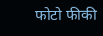फोटो फीकी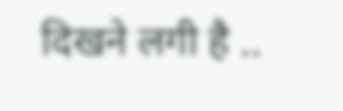दिखने लगी है ..